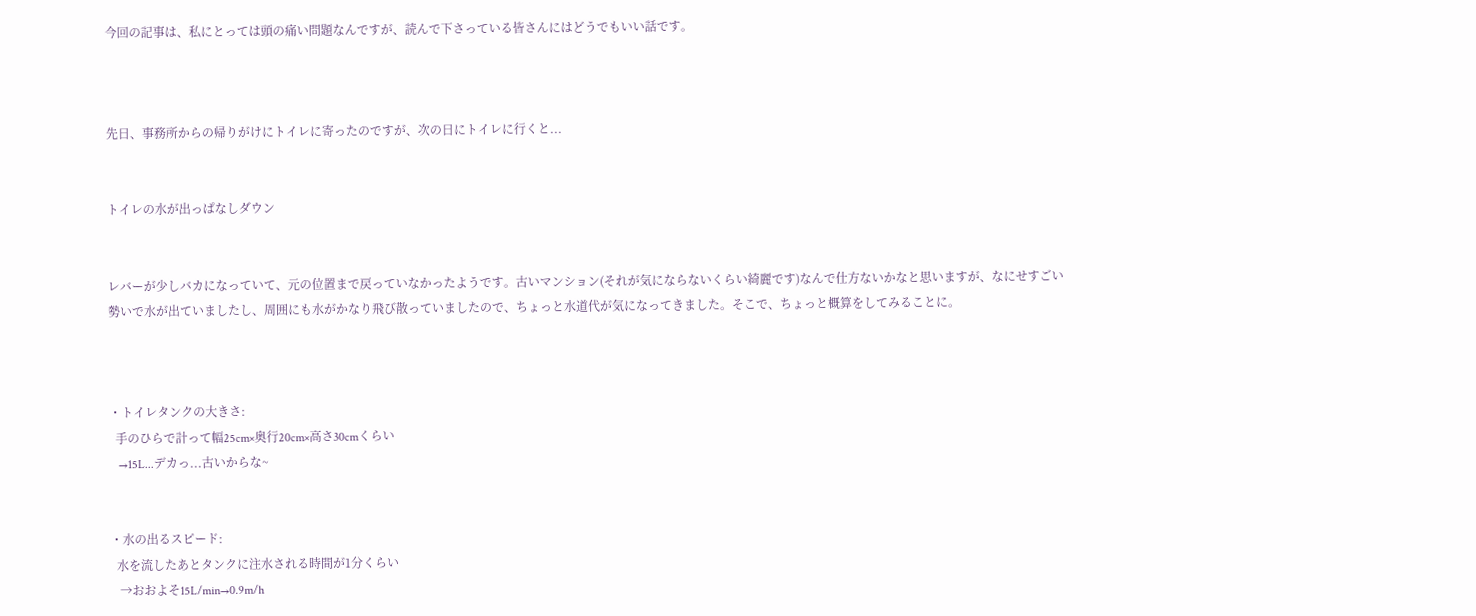今回の記事は、私にとっては頭の痛い問題なんですが、読んで下さっている皆さんにはどうでもいい話です。



先日、事務所からの帰りがけにトイレに寄ったのですが、次の日にトイレに行くと...


トイレの水が出っぱなしダウン


レバーが少しバカになっていて、元の位置まで戻っていなかったようです。古いマンション(それが気にならないくらい綺麗です)なんで仕方ないかなと思いますが、なにせすごい勢いで水が出ていましたし、周囲にも水がかなり飛び散っていましたので、ちょっと水道代が気になってきました。そこで、ちょっと概算をしてみることに。



・トイレタンクの大きさ:
  手のひらで計って幅25cm×奥行20cm×高さ30cmくらい
   →15L...デカっ...古いからな~


・水の出るスピード:
  水を流したあとタンクに注水される時間が1分くらい
   →おおよそ15L/min→0.9m/h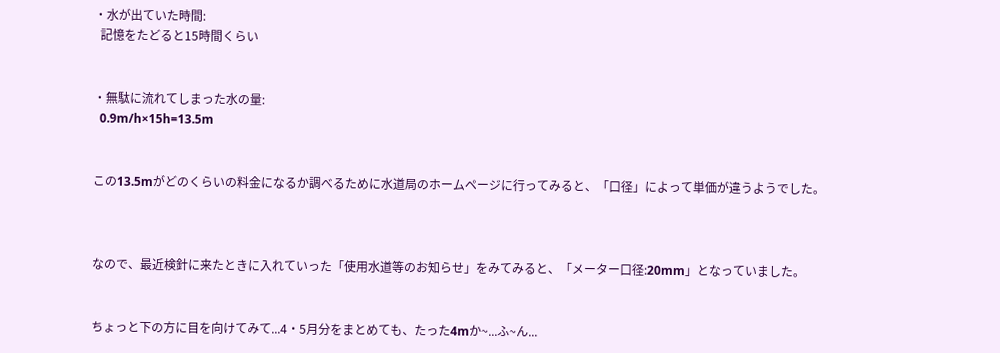・水が出ていた時間:
  記憶をたどると15時間くらい


・無駄に流れてしまった水の量:
  0.9m/h×15h=13.5m


この13.5mがどのくらいの料金になるか調べるために水道局のホームページに行ってみると、「口径」によって単価が違うようでした。



なので、最近検針に来たときに入れていった「使用水道等のお知らせ」をみてみると、「メーター口径:20mm」となっていました。


ちょっと下の方に目を向けてみて...4・5月分をまとめても、たった4mか~...ふ~ん...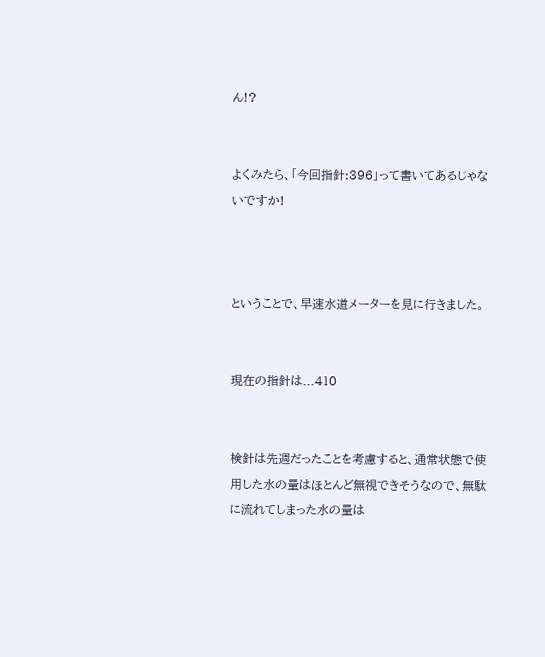ん!?


よくみたら、「今回指針:396」って書いてあるじゃないですか!



ということで、早速水道メーターを見に行きました。


現在の指針は...410


検針は先週だったことを考慮すると、通常状態で使用した水の量はほとんど無視できそうなので、無駄に流れてしまった水の量は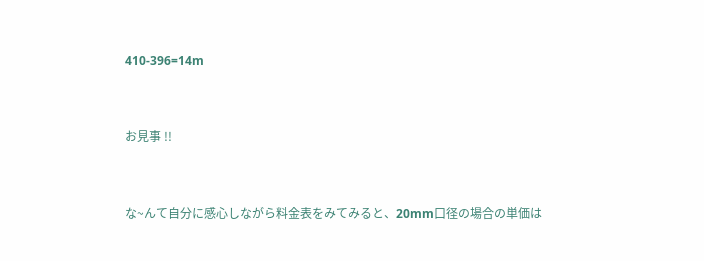410-396=14m


お見事 !!


な~んて自分に感心しながら料金表をみてみると、20mm口径の場合の単価は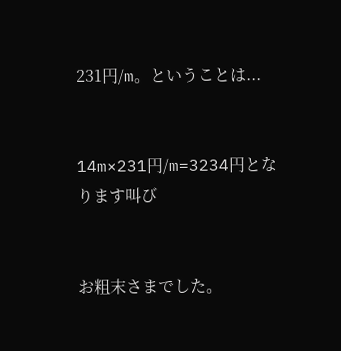231円/m。ということは...


14m×231円/m=3234円となります叫び


お粗末さまでした。